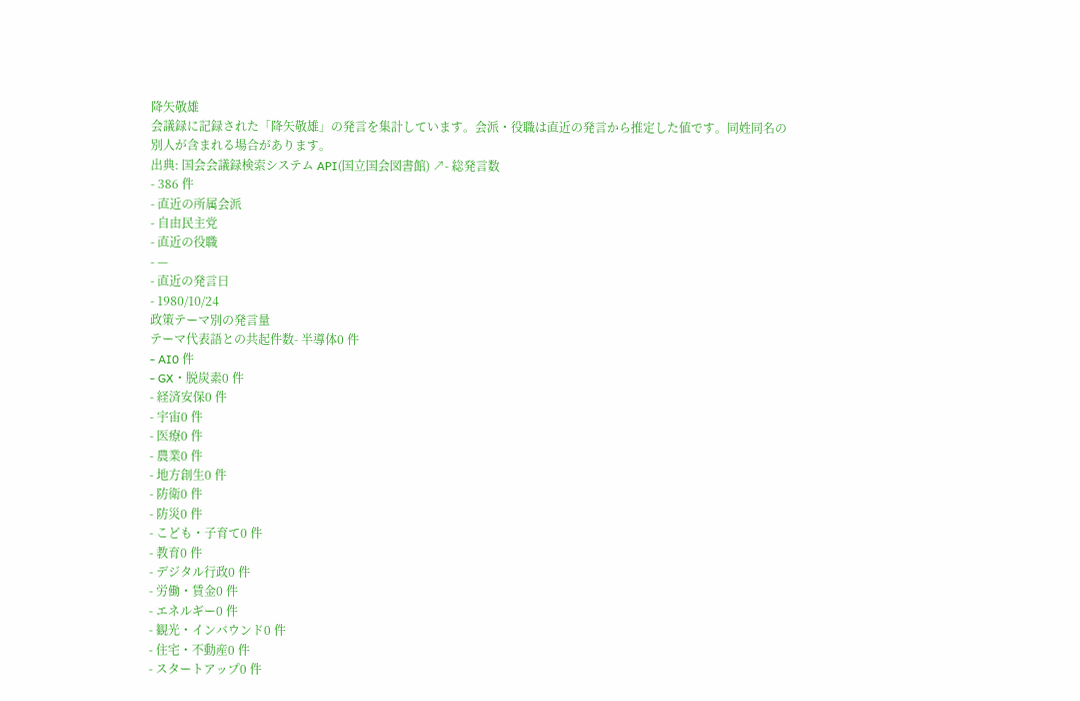降矢敬雄
会議録に記録された「降矢敬雄」の発言を集計しています。会派・役職は直近の発言から推定した値です。同姓同名の別人が含まれる場合があります。
出典: 国会会議録検索システム API(国立国会図書館) ↗- 総発言数
- 386 件
- 直近の所属会派
- 自由民主党
- 直近の役職
- —
- 直近の発言日
- 1980/10/24
政策テーマ別の発言量
テーマ代表語との共起件数- 半導体0 件
- AI0 件
- GX・脱炭素0 件
- 経済安保0 件
- 宇宙0 件
- 医療0 件
- 農業0 件
- 地方創生0 件
- 防衛0 件
- 防災0 件
- こども・子育て0 件
- 教育0 件
- デジタル行政0 件
- 労働・賃金0 件
- エネルギー0 件
- 観光・インバウンド0 件
- 住宅・不動産0 件
- スタートアップ0 件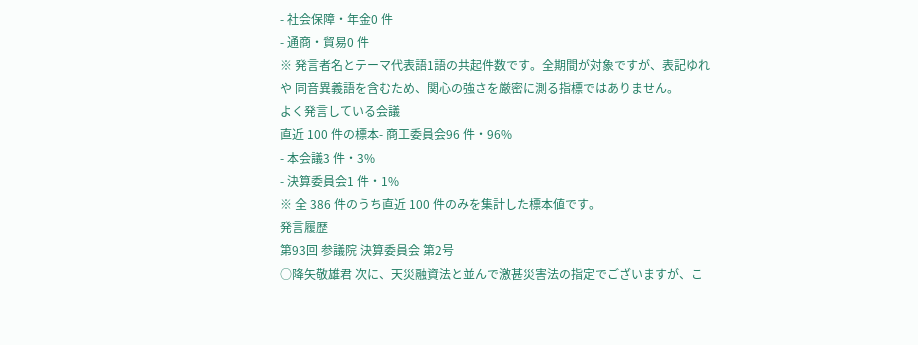- 社会保障・年金0 件
- 通商・貿易0 件
※ 発言者名とテーマ代表語1語の共起件数です。全期間が対象ですが、表記ゆれや 同音異義語を含むため、関心の強さを厳密に測る指標ではありません。
よく発言している会議
直近 100 件の標本- 商工委員会96 件・96%
- 本会議3 件・3%
- 決算委員会1 件・1%
※ 全 386 件のうち直近 100 件のみを集計した標本値です。
発言履歴
第93回 参議院 決算委員会 第2号
○降矢敬雄君 次に、天災融資法と並んで激甚災害法の指定でございますが、こ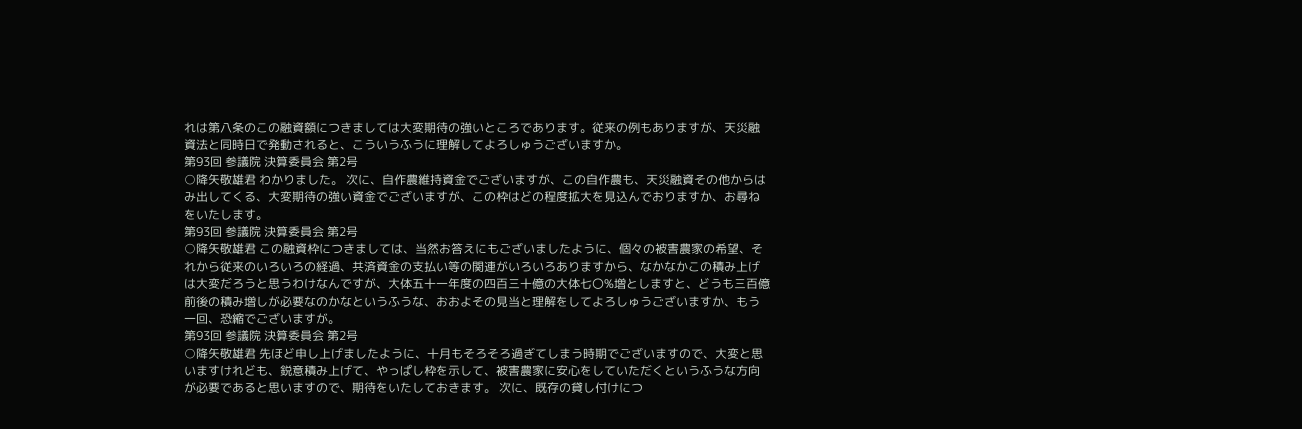れは第八条のこの融資額につきましては大変期待の強いところであります。従来の例もありますが、天災融資法と同時日で発動されると、こういうふうに理解してよろしゅうございますか。
第93回 参議院 決算委員会 第2号
○降矢敬雄君 わかりました。 次に、自作農維持資金でございますが、この自作農も、天災融資その他からはみ出してくる、大変期待の強い資金でございますが、この枠はどの程度拡大を見込んでおりますか、お尋ねをいたします。
第93回 参議院 決算委員会 第2号
○降矢敬雄君 この融資枠につきましては、当然お答えにもございましたように、個々の被害農家の希望、それから従来のいろいろの経過、共済資金の支払い等の関連がいろいろありますから、なかなかこの積み上げは大変だろうと思うわけなんですが、大体五十一年度の四百三十億の大体七〇%増としますと、どうも三百億前後の積み増しが必要なのかなというふうな、おおよその見当と理解をしてよろしゅうございますか、もう一回、恐縮でございますが。
第93回 参議院 決算委員会 第2号
○降矢敬雄君 先ほど申し上げましたように、十月もそろそろ過ぎてしまう時期でございますので、大変と思いますけれども、鋭意積み上げて、やっぱし枠を示して、被害農家に安心をしていただくというふうな方向が必要であると思いますので、期待をいたしておきます。 次に、既存の貸し付けにつ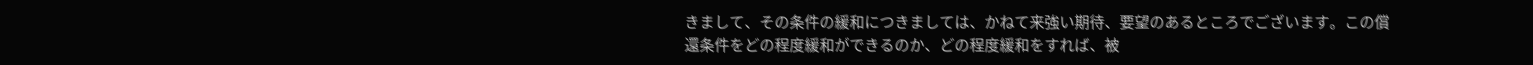きまして、その条件の緩和につきましては、かねて来強い期待、要望のあるところでございます。この償還条件をどの程度緩和ができるのか、どの程度緩和をすれば、被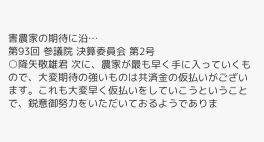害農家の期待に沿…
第93回 参議院 決算委員会 第2号
○降矢敬雄君 次に、農家が最も早く手に入っていくもので、大変期待の強いものは共済金の仮払いがございます。これも大変早く仮払いをしていこうということで、鋭意御努力をいただいておるようでありま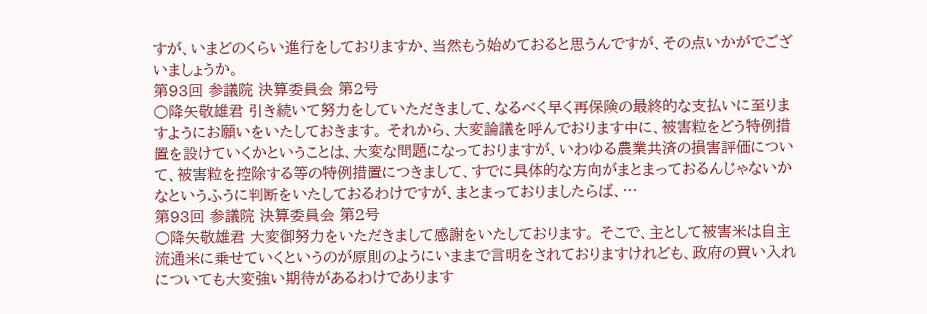すが、いまどのくらい進行をしておりますか、当然もう始めておると思うんですが、その点いかがでございましょうか。
第93回 参議院 決算委員会 第2号
○降矢敬雄君 引き続いて努力をしていただきまして、なるべく早く再保険の最終的な支払いに至りますようにお願いをいたしておきます。 それから、大変論議を呼んでおります中に、被害粒をどう特例措置を設けていくかということは、大変な問題になっておりますが、いわゆる農業共済の損害評価について、被害粒を控除する等の特例措置につきまして、すでに具体的な方向がまとまっておるんじゃないかなというふうに判断をいたしておるわけですが、まとまっておりましたらば、…
第93回 参議院 決算委員会 第2号
○降矢敬雄君 大変御努力をいただきまして感謝をいたしております。 そこで、主として被害米は自主流通米に乗せていくというのが原則のようにいままで言明をされておりますけれども、政府の買い入れについても大変強い期待があるわけであります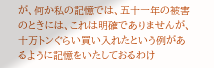が、何か私の記憶では、五十一年の被害のときには、これは明確でありませんが、十万トンぐらい買い入れたという例があるように記憶をいたしておるわけ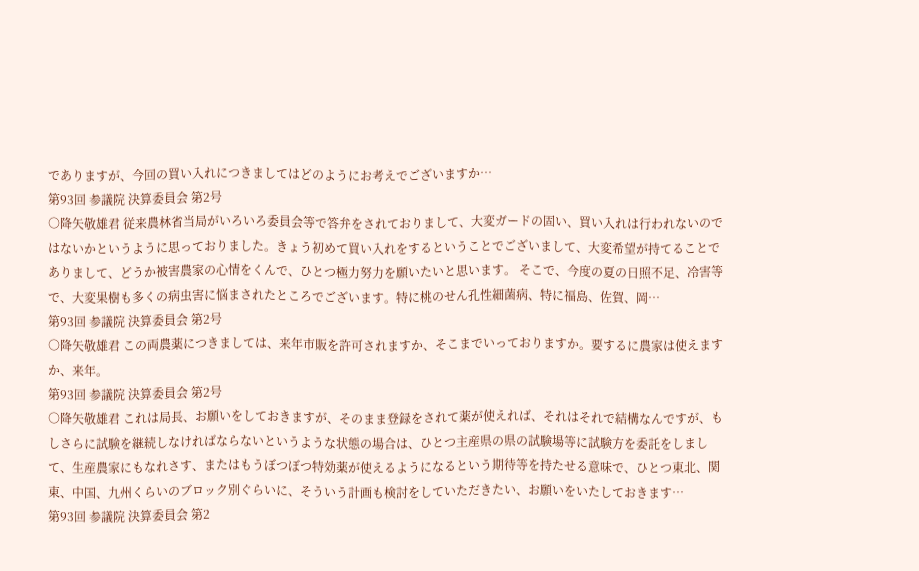でありますが、今回の買い入れにつきましてはどのようにお考えでございますか…
第93回 参議院 決算委員会 第2号
○降矢敬雄君 従来農林省当局がいろいろ委員会等で答弁をされておりまして、大変ガードの固い、買い入れは行われないのではないかというように思っておりました。きょう初めて買い入れをするということでございまして、大変希望が持てることでありまして、どうか被害農家の心情をくんで、ひとつ極力努力を願いたいと思います。 そこで、今度の夏の日照不足、冷害等で、大変果樹も多くの病虫害に悩まされたところでございます。特に桃のせん孔性細菌病、特に福島、佐賀、岡…
第93回 参議院 決算委員会 第2号
○降矢敬雄君 この両農薬につきましては、来年市販を許可されますか、そこまでいっておりますか。要するに農家は使えますか、来年。
第93回 参議院 決算委員会 第2号
○降矢敬雄君 これは局長、お願いをしておきますが、そのまま登録をされて薬が使えれば、それはそれで結構なんですが、もしさらに試験を継続しなければならないというような状態の場合は、ひとつ主産県の県の試験場等に試験方を委託をしまして、生産農家にもなれさす、またはもうぼつぼつ特効薬が使えるようになるという期待等を持たせる意味で、ひとつ東北、関東、中国、九州くらいのブロック別ぐらいに、そういう計画も検討をしていただきたい、お願いをいたしておきます…
第93回 参議院 決算委員会 第2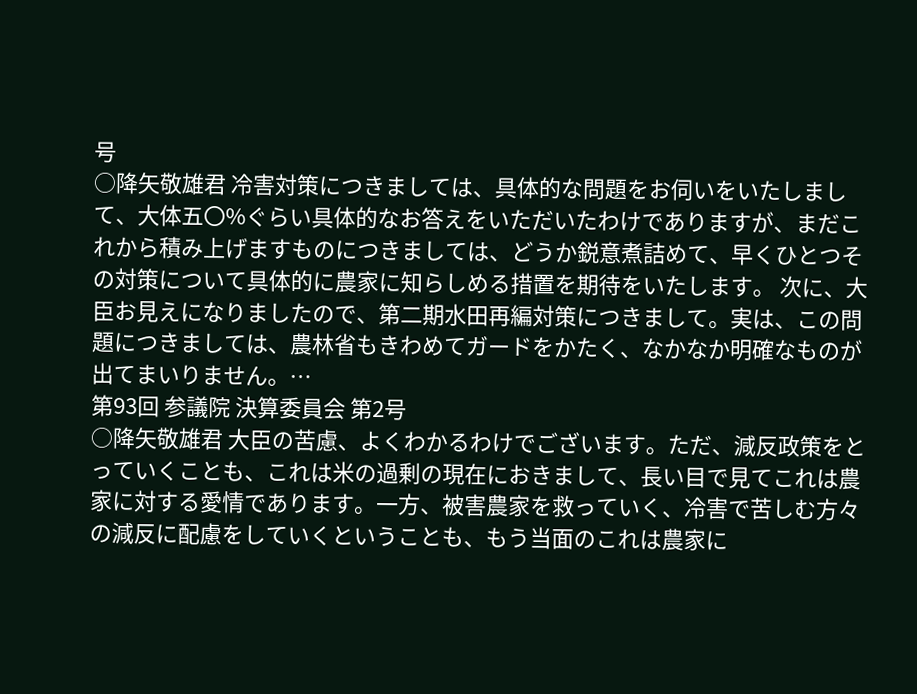号
○降矢敬雄君 冷害対策につきましては、具体的な問題をお伺いをいたしまして、大体五〇%ぐらい具体的なお答えをいただいたわけでありますが、まだこれから積み上げますものにつきましては、どうか鋭意煮詰めて、早くひとつその対策について具体的に農家に知らしめる措置を期待をいたします。 次に、大臣お見えになりましたので、第二期水田再編対策につきまして。実は、この問題につきましては、農林省もきわめてガードをかたく、なかなか明確なものが出てまいりません。…
第93回 参議院 決算委員会 第2号
○降矢敬雄君 大臣の苦慮、よくわかるわけでございます。ただ、減反政策をとっていくことも、これは米の過剰の現在におきまして、長い目で見てこれは農家に対する愛情であります。一方、被害農家を救っていく、冷害で苦しむ方々の減反に配慮をしていくということも、もう当面のこれは農家に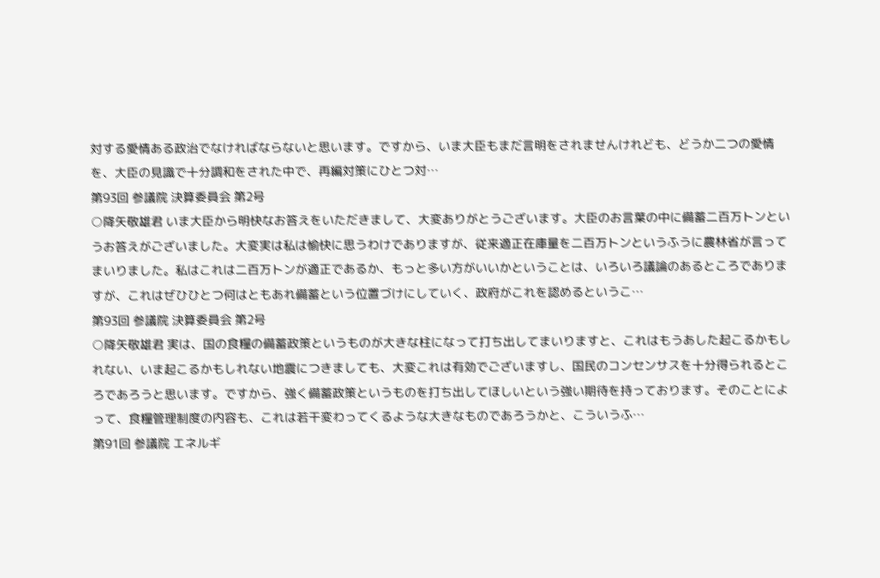対する愛情ある政治でなければならないと思います。ですから、いま大臣もまだ言明をされませんけれども、どうか二つの愛情を、大臣の見識で十分調和をされた中で、再編対策にひとつ対…
第93回 参議院 決算委員会 第2号
○降矢敬雄君 いま大臣から明快なお答えをいただきまして、大変ありがとうございます。大臣のお言葉の中に備蓄二百万トンというお答えがございました。大変実は私は愉快に思うわけでありますが、従来適正在庫量を二百万トンというふうに農林省が言ってまいりました。私はこれは二百万トンが適正であるか、もっと多い方がいいかということは、いろいろ議論のあるところでありますが、これはぜひひとつ何はともあれ備蓄という位置づけにしていく、政府がこれを認めるというこ…
第93回 参議院 決算委員会 第2号
○降矢敬雄君 実は、国の食糧の備蓄政策というものが大きな柱になって打ち出してまいりますと、これはもうあした起こるかもしれない、いま起こるかもしれない地震につきましても、大変これは有効でございますし、国民のコンセンサスを十分得られるところであろうと思います。ですから、強く備蓄政策というものを打ち出してほしいという強い期待を持っております。そのことによって、食糧管理制度の内容も、これは若干変わってくるような大きなものであろうかと、こういうふ…
第91回 参議院 エネルギ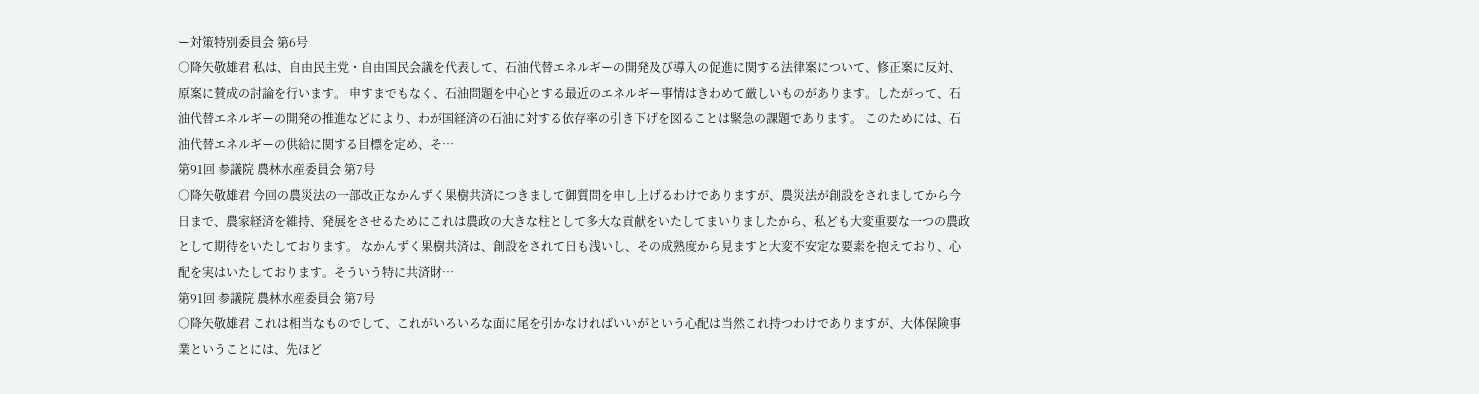ー対策特別委員会 第6号
○降矢敬雄君 私は、自由民主党・自由国民会議を代表して、石油代替エネルギーの開発及び導入の促進に関する法律案について、修正案に反対、原案に賛成の討論を行います。 申すまでもなく、石油問題を中心とする最近のエネルギー事情はきわめて厳しいものがあります。したがって、石油代替エネルギーの開発の推進などにより、わが国経済の石油に対する依存率の引き下げを図ることは緊急の課題であります。 このためには、石油代替エネルギーの供給に関する目標を定め、そ…
第91回 参議院 農林水産委員会 第7号
○降矢敬雄君 今回の農災法の一部改正なかんずく果樹共済につきまして御質問を申し上げるわけでありますが、農災法が創設をされましてから今日まで、農家経済を維持、発展をさせるためにこれは農政の大きな柱として多大な貢献をいたしてまいりましたから、私ども大変重要な一つの農政として期待をいたしております。 なかんずく果樹共済は、創設をされて日も浅いし、その成熟度から見ますと大変不安定な要素を抱えており、心配を実はいたしております。そういう特に共済財…
第91回 参議院 農林水産委員会 第7号
○降矢敬雄君 これは相当なものでして、これがいろいろな面に尾を引かなければいいがという心配は当然これ持つわけでありますが、大体保険事業ということには、先ほど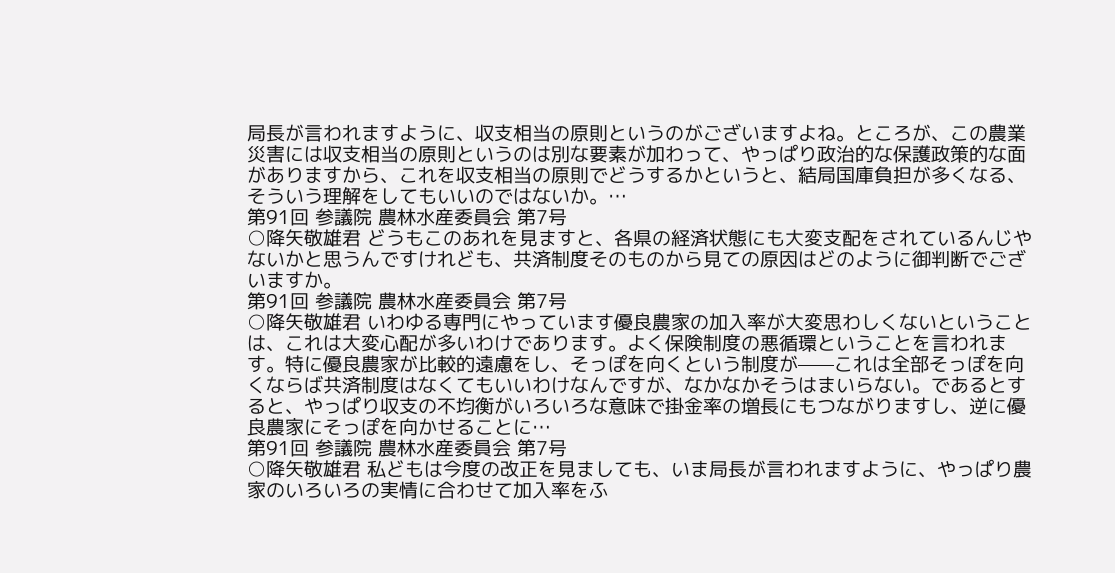局長が言われますように、収支相当の原則というのがございますよね。ところが、この農業災害には収支相当の原則というのは別な要素が加わって、やっぱり政治的な保護政策的な面がありますから、これを収支相当の原則でどうするかというと、結局国庫負担が多くなる、そういう理解をしてもいいのではないか。…
第91回 参議院 農林水産委員会 第7号
○降矢敬雄君 どうもこのあれを見ますと、各県の経済状態にも大変支配をされているんじやないかと思うんですけれども、共済制度そのものから見ての原因はどのように御判断でございますか。
第91回 参議院 農林水産委員会 第7号
○降矢敬雄君 いわゆる専門にやっています優良農家の加入率が大変思わしくないということは、これは大変心配が多いわけであります。よく保険制度の悪循環ということを言われます。特に優良農家が比較的遠慮をし、そっぽを向くという制度が——これは全部そっぽを向くならば共済制度はなくてもいいわけなんですが、なかなかそうはまいらない。であるとすると、やっぱり収支の不均衡がいろいろな意味で掛金率の増長にもつながりますし、逆に優良農家にそっぽを向かせることに…
第91回 参議院 農林水産委員会 第7号
○降矢敬雄君 私どもは今度の改正を見ましても、いま局長が言われますように、やっぱり農家のいろいろの実情に合わせて加入率をふ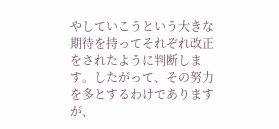やしていこうという大きな期待を持ってそれぞれ改正をされたように判断します。したがって、その努力を多とするわけでありますが、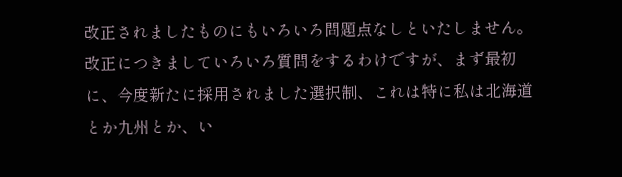改正されましたものにもいろいろ問題点なしといたしません。 改正につきましていろいろ質問をするわけですが、まず最初に、今度新たに採用されました選択制、これは特に私は北海道とか九州とか、い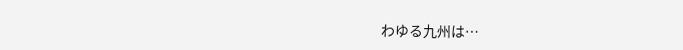わゆる九州は…